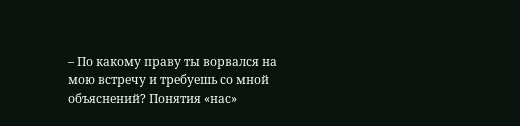– По какому праву ты ворвался на мою встречу и требуешь со мной объяснений? Понятия «нас»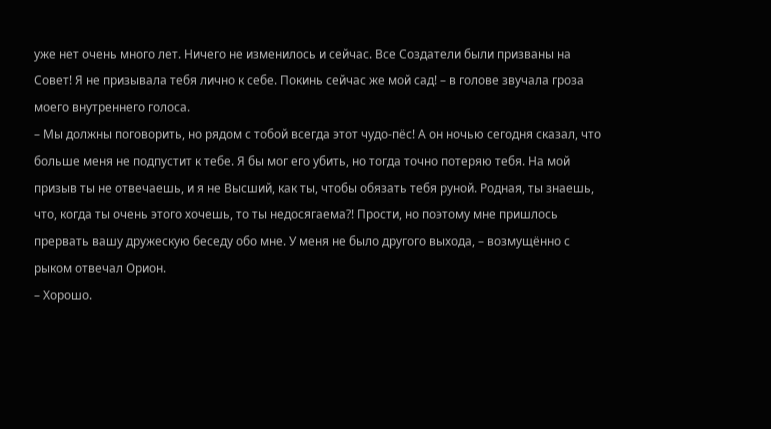уже нет очень много лет. Ничего не изменилось и сейчас. Все Создатели были призваны на Совет! Я не призывала тебя лично к себе. Покинь сейчас же мой сад! – в голове звучала гроза моего внутреннего голоса.
– Мы должны поговорить, но рядом с тобой всегда этот чудо-пёс! А он ночью сегодня сказал, что больше меня не подпустит к тебе. Я бы мог его убить, но тогда точно потеряю тебя. На мой призыв ты не отвечаешь, и я не Высший, как ты, чтобы обязать тебя руной. Родная, ты знаешь, что, когда ты очень этого хочешь, то ты недосягаема?! Прости, но поэтому мне пришлось прервать вашу дружескую беседу обо мне. У меня не было другого выхода, – возмущённо с рыком отвечал Орион.
– Хорошо.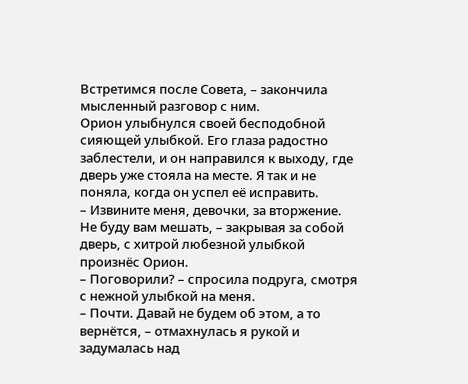Встретимся после Совета, – закончила мысленный разговор с ним.
Орион улыбнулся своей бесподобной сияющей улыбкой. Его глаза радостно заблестели, и он направился к выходу, где дверь уже стояла на месте. Я так и не поняла, когда он успел её исправить.
– Извините меня, девочки, за вторжение. Не буду вам мешать, – закрывая за собой дверь, с хитрой любезной улыбкой произнёс Орион.
– Поговорили? – спросила подруга, смотря с нежной улыбкой на меня.
– Почти. Давай не будем об этом, а то вернётся, – отмахнулась я рукой и задумалась над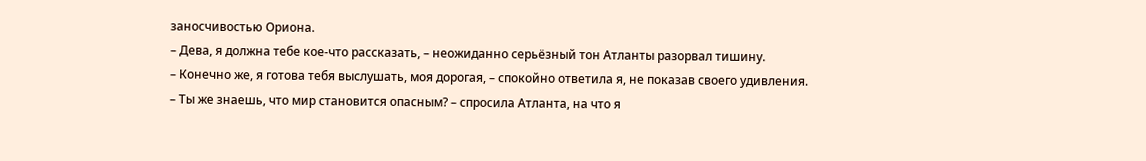заносчивостью Ориона.
– Дева, я должна тебе кое-что рассказать, – неожиданно серьёзный тон Атланты разорвал тишину.
– Конечно же, я готова тебя выслушать, моя дорогая, – спокойно ответила я, не показав своего удивления.
– Ты же знаешь, что мир становится опасным? – спросила Атланта, на что я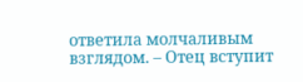ответила молчаливым взглядом. – Отец вступит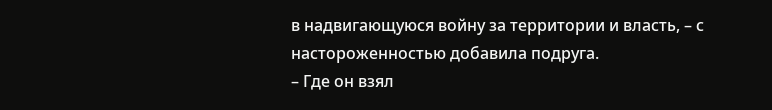в надвигающуюся войну за территории и власть, – с настороженностью добавила подруга.
– Где он взял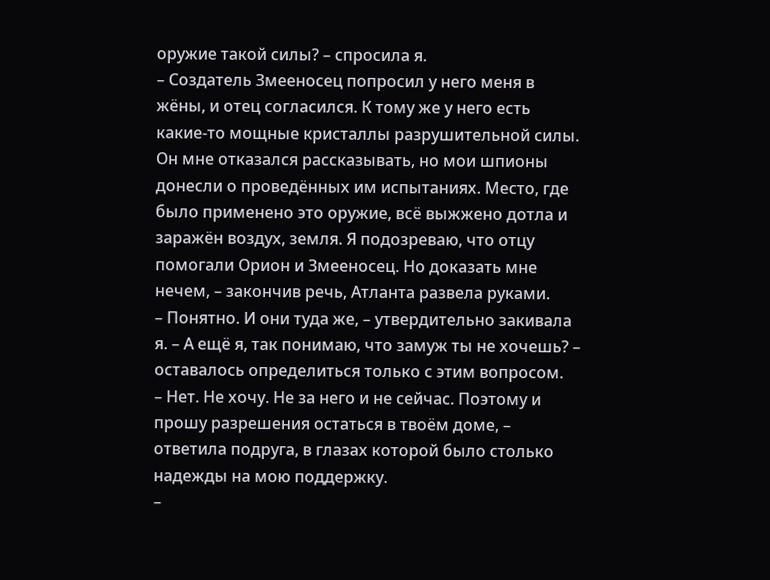оружие такой силы? – спросила я.
– Создатель Змееносец попросил у него меня в жёны, и отец согласился. К тому же у него есть какие-то мощные кристаллы разрушительной силы. Он мне отказался рассказывать, но мои шпионы донесли о проведённых им испытаниях. Место, где было применено это оружие, всё выжжено дотла и заражён воздух, земля. Я подозреваю, что отцу помогали Орион и Змееносец. Но доказать мне нечем, – закончив речь, Атланта развела руками.
– Понятно. И они туда же, – утвердительно закивала я. – А ещё я, так понимаю, что замуж ты не хочешь? – оставалось определиться только с этим вопросом.
– Нет. Не хочу. Не за него и не сейчас. Поэтому и прошу разрешения остаться в твоём доме, – ответила подруга, в глазах которой было столько надежды на мою поддержку.
–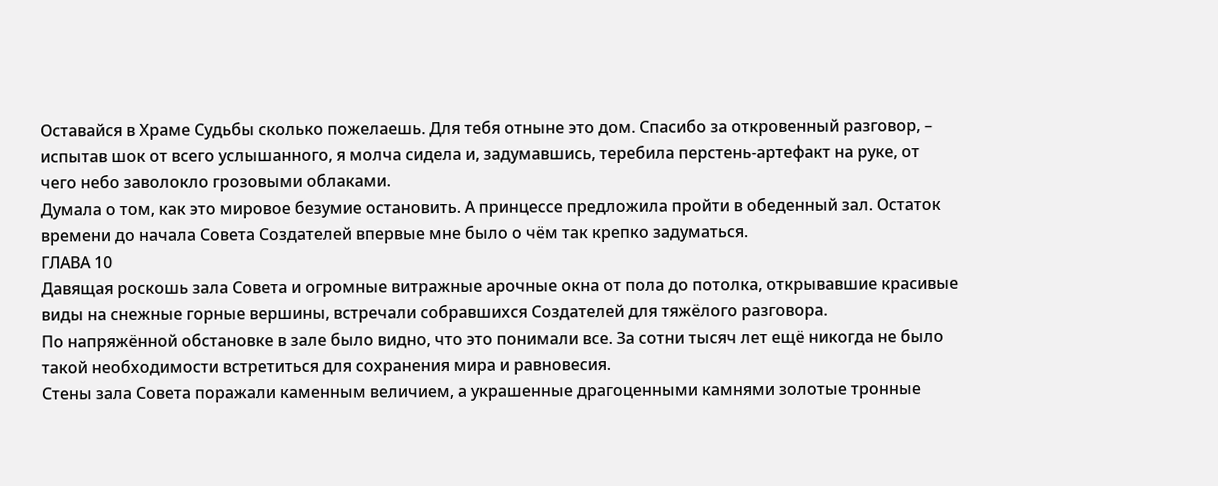Оставайся в Храме Судьбы сколько пожелаешь. Для тебя отныне это дом. Спасибо за откровенный разговор, – испытав шок от всего услышанного, я молча сидела и, задумавшись, теребила перстень-артефакт на руке, от чего небо заволокло грозовыми облаками.
Думала о том, как это мировое безумие остановить. А принцессе предложила пройти в обеденный зал. Остаток времени до начала Совета Создателей впервые мне было о чём так крепко задуматься.
ГЛАВА 10
Давящая роскошь зала Совета и огромные витражные арочные окна от пола до потолка, открывавшие красивые виды на снежные горные вершины, встречали собравшихся Создателей для тяжёлого разговора.
По напряжённой обстановке в зале было видно, что это понимали все. За сотни тысяч лет ещё никогда не было такой необходимости встретиться для сохранения мира и равновесия.
Стены зала Совета поражали каменным величием, а украшенные драгоценными камнями золотые тронные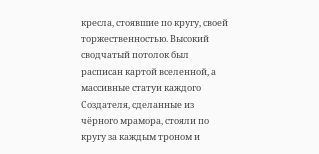кресла, стоявшие по кругу, своей торжественностью. Высокий сводчатый потолок был расписан картой вселенной, а массивные статуи каждого Создателя, сделанные из чёрного мрамора, стояли по кругу за каждым троном и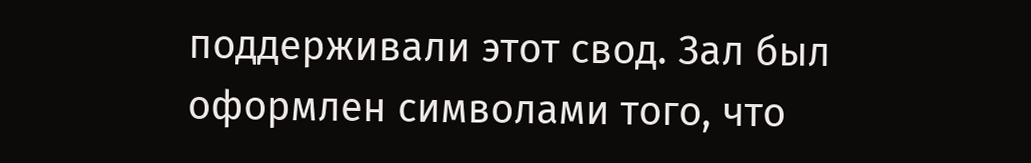поддерживали этот свод. Зал был оформлен символами того, что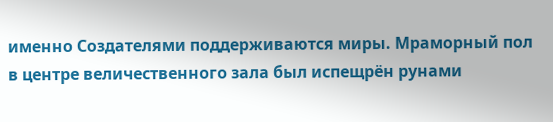именно Создателями поддерживаются миры. Мраморный пол в центре величественного зала был испещрён рунами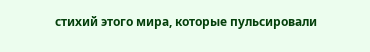стихий этого мира, которые пульсировали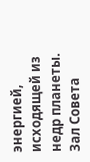энергией, исходящей из недр планеты. Зал Совета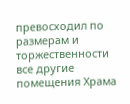превосходил по размерам и торжественности все другие помещения Храма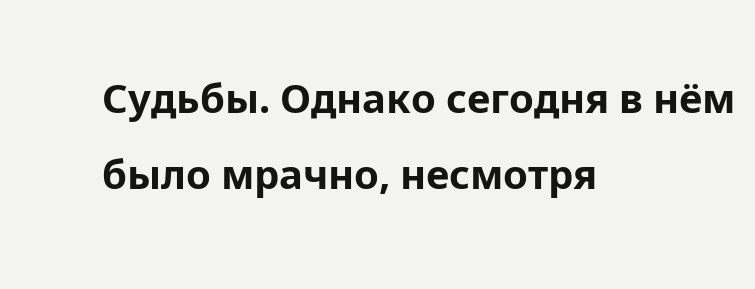Судьбы. Однако сегодня в нём было мрачно, несмотря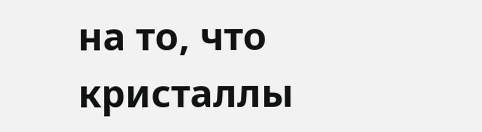на то, что кристаллы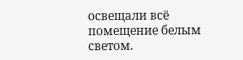освещали всё помещение белым светом.